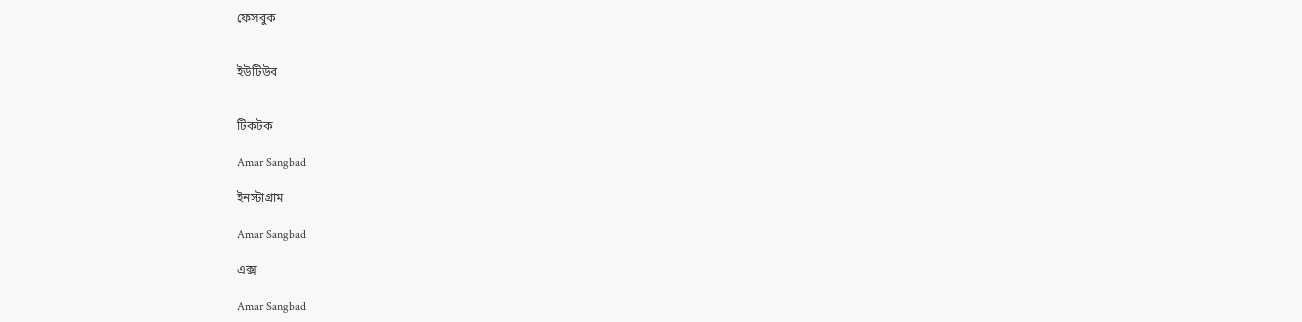ফেসবুক


ইউটিউব


টিকটক

Amar Sangbad

ইনস্টাগ্রাম

Amar Sangbad

এক্স

Amar Sangbad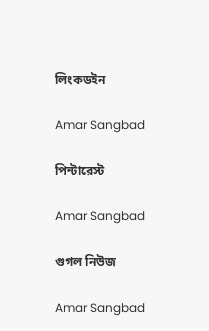লিংকডইন

Amar Sangbad

পিন্টারেস্ট

Amar Sangbad

গুগল নিউজ

Amar Sangbad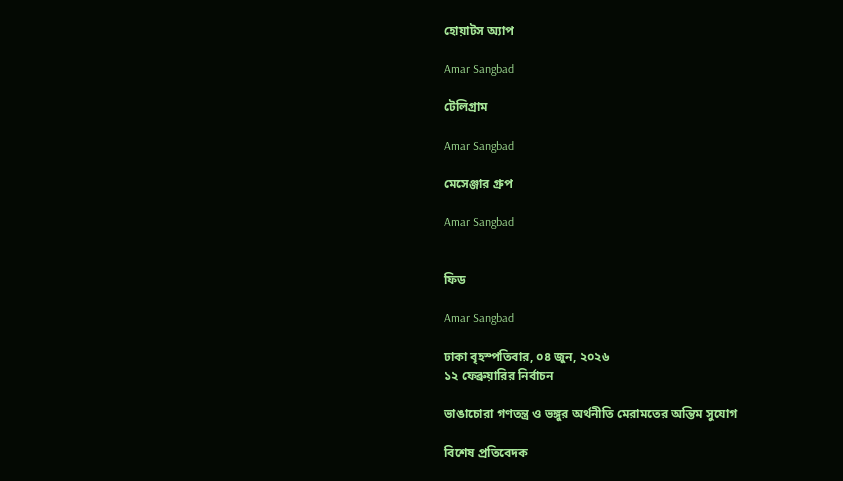হোয়াটস অ্যাপ

Amar Sangbad

টেলিগ্রাম

Amar Sangbad

মেসেঞ্জার গ্রুপ

Amar Sangbad


ফিড

Amar Sangbad

ঢাকা বৃহস্পতিবার, ০৪ জুন, ২০২৬
১২ ফেব্রুয়ারির নির্বাচন

ভাঙাচোরা গণতন্ত্র ও ভঙ্গুর অর্থনীতি মেরামতের অন্তিম সুযোগ

বিশেষ প্রতিবেদক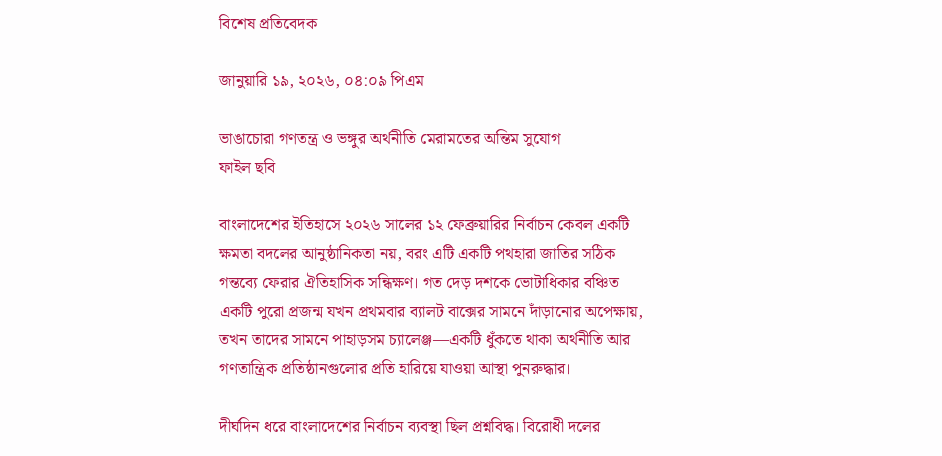বিশেষ প্রতিবেদক

জানুয়ারি ১৯, ২০২৬, ০৪:০৯ পিএম

ভাঙাচোরা গণতন্ত্র ও ভঙ্গুর অর্থনীতি মেরামতের অন্তিম সুযোগ
ফাইল ছবি

বাংলাদেশের ইতিহাসে ২০২৬ সালের ১২ ফেব্রুয়ারির নির্বাচন কেবল একটি ক্ষমতা বদলের আনুষ্ঠানিকতা নয়, বরং এটি একটি পথহারা জাতির সঠিক গন্তব্যে ফেরার ঐতিহাসিক সন্ধিক্ষণ। গত দেড় দশকে ভোটাধিকার বঞ্চিত একটি পুরো প্রজন্ম যখন প্রথমবার ব্যালট বাক্সের সামনে দাঁড়ানোর অপেক্ষায়, তখন তাদের সামনে পাহাড়সম চ্যালেঞ্জ—একটি ধুঁকতে থাকা অর্থনীতি আর গণতান্ত্রিক প্রতিষ্ঠানগুলোর প্রতি হারিয়ে যাওয়া আস্থা পুনরুদ্ধার।

দীর্ঘদিন ধরে বাংলাদেশের নির্বাচন ব্যবস্থা ছিল প্রশ্নবিদ্ধ। বিরোধী দলের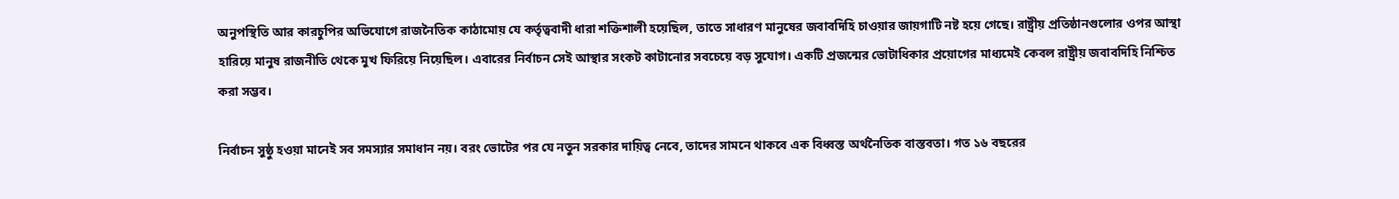অনুপস্থিতি আর কারচুপির অভিযোগে রাজনৈতিক কাঠামোয় যে কর্তৃত্ববাদী ধারা শক্তিশালী হয়েছিল, তাতে সাধারণ মানুষের জবাবদিহি চাওয়ার জায়গাটি নষ্ট হয়ে গেছে। রাষ্ট্রীয় প্রতিষ্ঠানগুলোর ওপর আস্থা হারিয়ে মানুষ রাজনীতি থেকে মুখ ফিরিয়ে নিয়েছিল। এবারের নির্বাচন সেই আস্থার সংকট কাটানোর সবচেয়ে বড় সুযোগ। একটি প্রজন্মের ভোটাধিকার প্রয়োগের মাধ্যমেই কেবল রাষ্ট্রীয় জবাবদিহি নিশ্চিত করা সম্ভব।

নির্বাচন সুষ্ঠু হওয়া মানেই সব সমস্যার সমাধান নয়। বরং ভোটের পর যে নতুন সরকার দায়িত্ব নেবে, তাদের সামনে থাকবে এক বিধ্বস্ত অর্থনৈতিক বাস্তবতা। গত ১৬ বছরের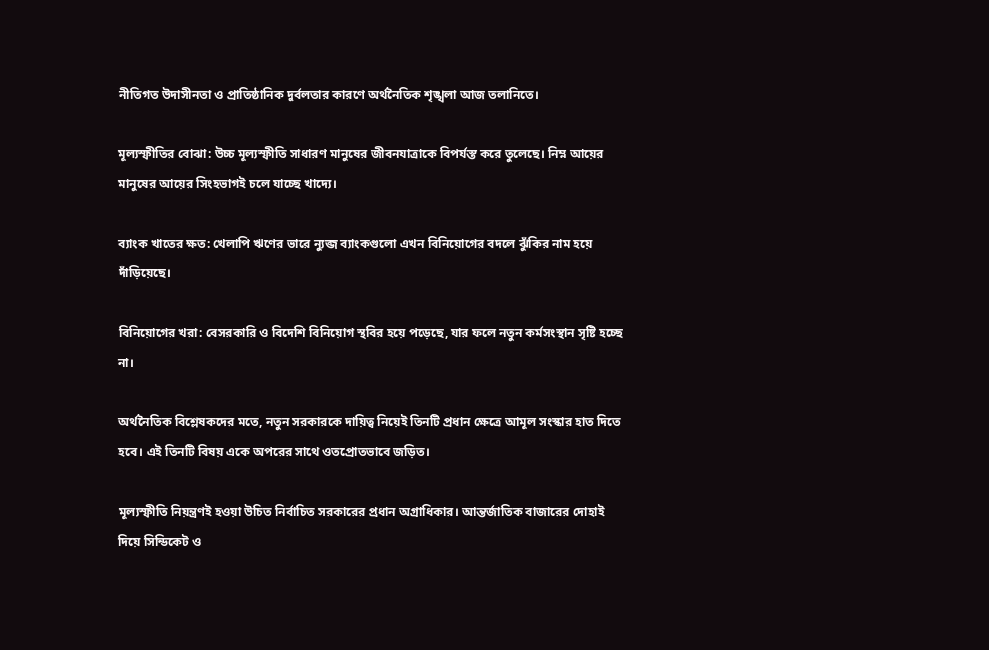নীতিগত উদাসীনতা ও প্রাতিষ্ঠানিক দুর্বলতার কারণে অর্থনৈতিক শৃঙ্খলা আজ তলানিতে।

মূল্যস্ফীতির বোঝা: উচ্চ মূল্যস্ফীতি সাধারণ মানুষের জীবনযাত্রাকে বিপর্যস্ত করে তুলেছে। নিম্ন আয়ের মানুষের আয়ের সিংহভাগই চলে যাচ্ছে খাদ্যে।

ব্যাংক খাতের ক্ষত: খেলাপি ঋণের ভারে ন্যুব্জ ব্যাংকগুলো এখন বিনিয়োগের বদলে ঝুঁকির নাম হয়ে দাঁড়িয়েছে।

বিনিয়োগের খরা: বেসরকারি ও বিদেশি বিনিয়োগ স্থবির হয়ে পড়েছে, যার ফলে নতুন কর্মসংস্থান সৃষ্টি হচ্ছে না।

অর্থনৈতিক বিশ্লেষকদের মতে, নতুন সরকারকে দায়িত্ব নিয়েই তিনটি প্রধান ক্ষেত্রে আমূল সংস্কার হাত দিতে হবে। এই তিনটি বিষয় একে অপরের সাথে ওতপ্রোতভাবে জড়িত।

মূল্যস্ফীতি নিয়ন্ত্রণই হওয়া উচিত নির্বাচিত সরকারের প্রধান অগ্রাধিকার। আন্তর্জাতিক বাজারের দোহাই দিয়ে সিন্ডিকেট ও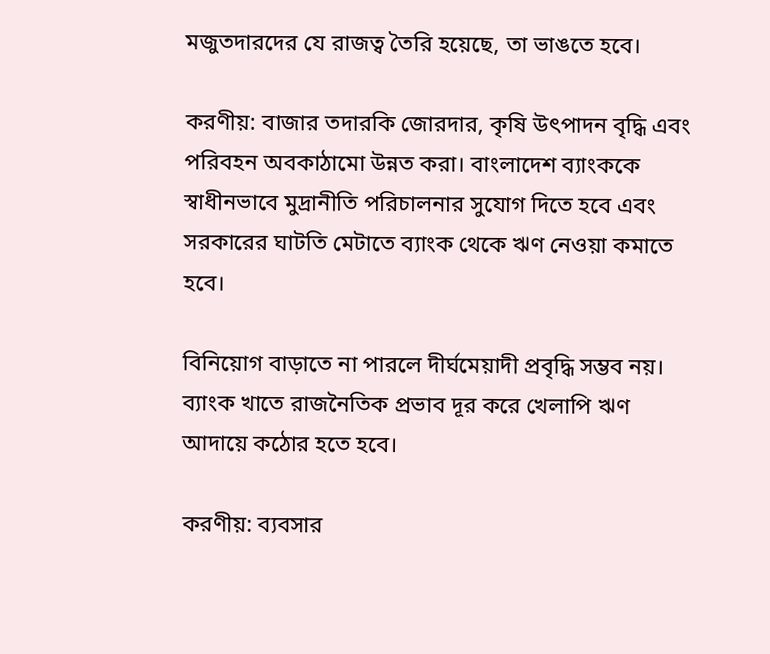মজুতদারদের যে রাজত্ব তৈরি হয়েছে, তা ভাঙতে হবে।

করণীয়: বাজার তদারকি জোরদার, কৃষি উৎপাদন বৃদ্ধি এবং পরিবহন অবকাঠামো উন্নত করা। বাংলাদেশ ব্যাংককে স্বাধীনভাবে মুদ্রানীতি পরিচালনার সুযোগ দিতে হবে এবং সরকারের ঘাটতি মেটাতে ব্যাংক থেকে ঋণ নেওয়া কমাতে হবে।

বিনিয়োগ বাড়াতে না পারলে দীর্ঘমেয়াদী প্রবৃদ্ধি সম্ভব নয়। ব্যাংক খাতে রাজনৈতিক প্রভাব দূর করে খেলাপি ঋণ আদায়ে কঠোর হতে হবে।

করণীয়: ব্যবসার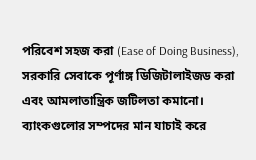পরিবেশ সহজ করা (Ease of Doing Business), সরকারি সেবাকে পূর্ণাঙ্গ ডিজিটালাইজড করা এবং আমলাতান্ত্রিক জটিলতা কমানো। ব্যাংকগুলোর সম্পদের মান যাচাই করে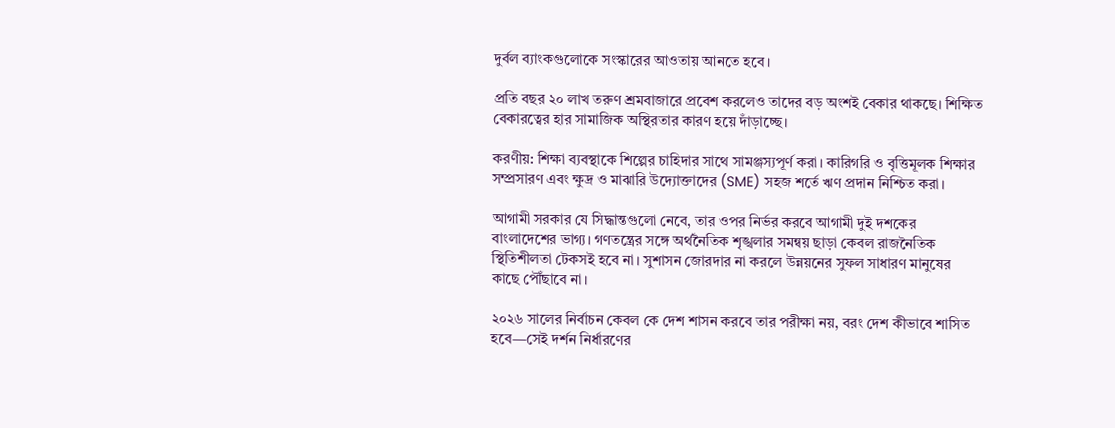দুর্বল ব্যাংকগুলোকে সংস্কারের আওতায় আনতে হবে।

প্রতি বছর ২০ লাখ তরুণ শ্রমবাজারে প্রবেশ করলেও তাদের বড় অংশই বেকার থাকছে। শিক্ষিত বেকারত্বের হার সামাজিক অস্থিরতার কারণ হয়ে দাঁড়াচ্ছে।

করণীয়: শিক্ষা ব্যবস্থাকে শিল্পের চাহিদার সাথে সামঞ্জস্যপূর্ণ করা। কারিগরি ও বৃত্তিমূলক শিক্ষার সম্প্রসারণ এবং ক্ষুদ্র ও মাঝারি উদ্যোক্তাদের (SME) সহজ শর্তে ঋণ প্রদান নিশ্চিত করা।

আগামী সরকার যে সিদ্ধান্তগুলো নেবে, তার ওপর নির্ভর করবে আগামী দুই দশকের বাংলাদেশের ভাগ্য। গণতন্ত্রের সঙ্গে অর্থনৈতিক শৃঙ্খলার সমন্বয় ছাড়া কেবল রাজনৈতিক স্থিতিশীলতা টেকসই হবে না। সুশাসন জোরদার না করলে উন্নয়নের সুফল সাধারণ মানুষের কাছে পৌঁছাবে না।

২০২৬ সালের নির্বাচন কেবল কে দেশ শাসন করবে তার পরীক্ষা নয়, বরং দেশ কীভাবে শাসিত হবে—সেই দর্শন নির্ধারণের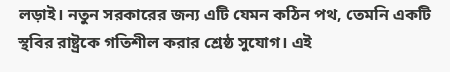লড়াই। নতুন সরকারের জন্য এটি যেমন কঠিন পথ, তেমনি একটি স্থবির রাষ্ট্রকে গতিশীল করার শ্রেষ্ঠ সুযোগ। এই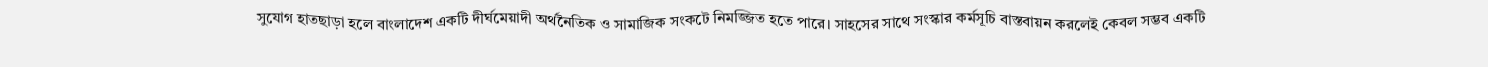সুযোগ হাতছাড়া হলে বাংলাদেশ একটি দীর্ঘমেয়াদী অর্থনৈতিক ও সামাজিক সংকটে নিমজ্জিত হতে পারে। সাহসের সাথে সংস্কার কর্মসূচি বাস্তবায়ন করলেই কেবল সম্ভব একটি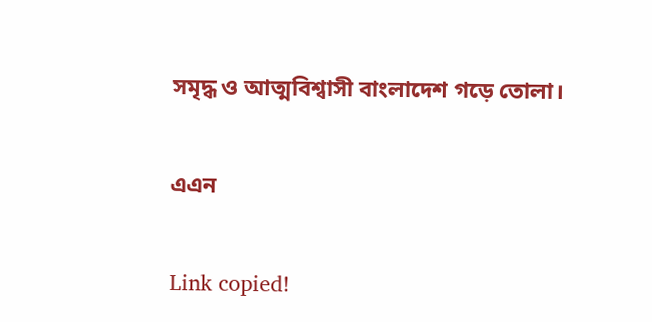সমৃদ্ধ ও আত্মবিশ্বাসী বাংলাদেশ গড়ে তোলা।

এএন

Link copied!